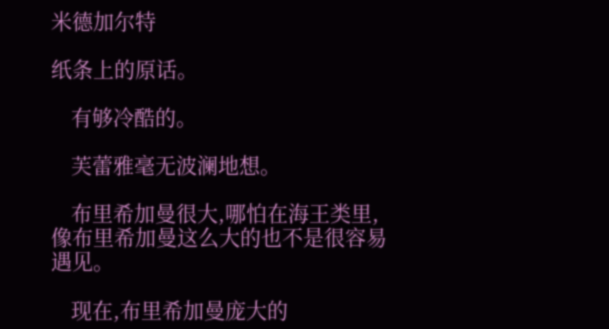米德加尔特

纸条上的原话。

    有够冷酷的。

    芙蕾雅毫无波澜地想。

    布里希加曼很大,哪怕在海王类里,像布里希加曼这么大的也不是很容易遇见。

    现在,布里希加曼庞大的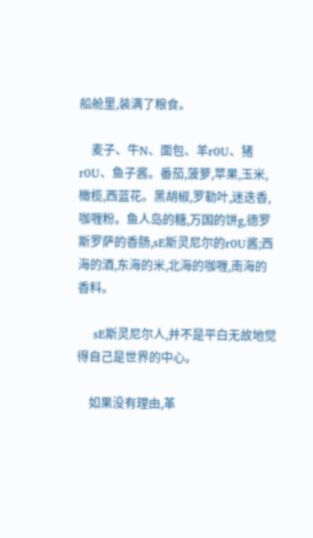船舱里,装满了粮食。

    麦子、牛N、面包、羊r0U、猪r0U、鱼子酱。番茄,菠萝,苹果,玉米,橄榄,西蓝花。黑胡椒,罗勒叶,迷迭香,咖喱粉。鱼人岛的糖,万国的饼g,德罗斯罗萨的香肠,sE斯灵尼尔的r0U酱;西海的酒,东海的米,北海的咖喱,南海的香料。

    sE斯灵尼尔人,并不是平白无故地觉得自己是世界的中心。

    如果没有理由,革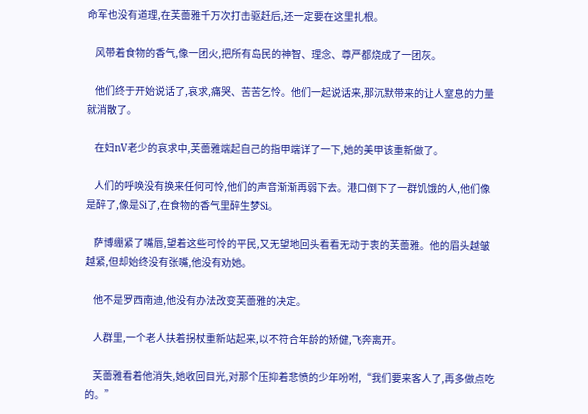命军也没有道理,在芙蕾雅千万次打击驱赶后,还一定要在这里扎根。

    风带着食物的香气,像一团火,把所有岛民的神智、理念、尊严都烧成了一团灰。

    他们终于开始说话了,哀求,痛哭、苦苦乞怜。他们一起说话来,那沉默带来的让人窒息的力量就消散了。

    在妇nV老少的哀求中,芙蕾雅端起自己的指甲端详了一下,她的美甲该重新做了。

    人们的呼唤没有换来任何可怜,他们的声音渐渐再弱下去。港口倒下了一群饥饿的人,他们像是醉了,像是Si了,在食物的香气里醉生梦Si。

    萨博绷紧了嘴唇,望着这些可怜的平民,又无望地回头看看无动于衷的芙蕾雅。他的眉头越皱越紧,但却始终没有张嘴,他没有劝她。

    他不是罗西南迪,他没有办法改变芙蕾雅的决定。

    人群里,一个老人扶着拐杖重新站起来,以不符合年龄的矫健,飞奔离开。

    芙蕾雅看着他消失,她收回目光,对那个压抑着悲愤的少年吩咐,“我们要来客人了,再多做点吃的。”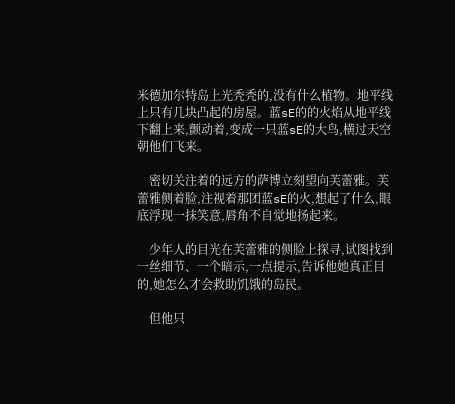米德加尔特岛上光秃秃的,没有什么植物。地平线上只有几块凸起的房屋。蓝sE的的火焰从地平线下翻上来,颤动着,变成一只蓝sE的大鸟,横过天空朝他们飞来。

    密切关注着的远方的萨博立刻望向芙蕾雅。芙蕾雅侧着脸,注视着那团蓝sE的火,想起了什么,眼底浮现一抹笑意,唇角不自觉地扬起来。

    少年人的目光在芙蕾雅的侧脸上探寻,试图找到一丝细节、一个暗示,一点提示,告诉他她真正目的,她怎么才会救助饥饿的岛民。

    但他只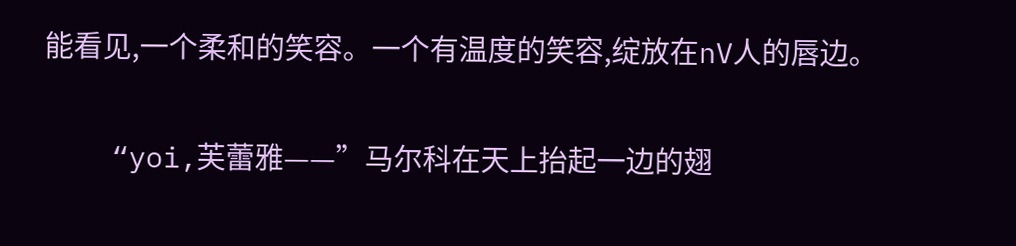能看见,一个柔和的笑容。一个有温度的笑容,绽放在nV人的唇边。

    “yoi,芙蕾雅——”马尔科在天上抬起一边的翅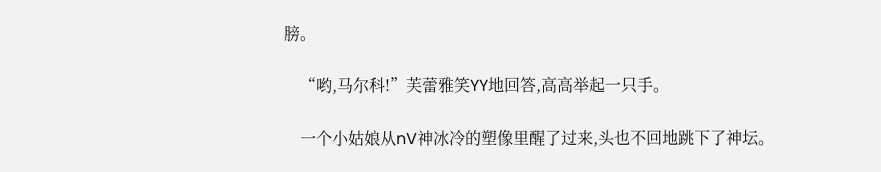膀。

    “哟,马尔科!”芙蕾雅笑YY地回答,高高举起一只手。

    一个小姑娘从nV神冰冷的塑像里醒了过来,头也不回地跳下了神坛。